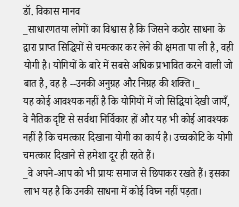डॉ. विकास मानव
_साधारणतया लोगों का विश्वास है कि जिसने कठोर साधना के द्वारा प्राप्त सिद्धियों से चमत्कार कर लेने की क्षमता पा ली है, वही योगी है। योगियों के बारे में सबसे अधिक प्रभावित करने वाली जो बात है, वह है --उनकी अनुग्रह और निग्रह की शक्ति।_
यह कोई आवश्यक नहीं है कि योगियों में जो सिद्धियां देखी जायँ, वे नैतिक दृष्टि से सर्वथा निर्विकार हों और यह भी कोई आवश्यक नहीं है कि चमत्कार दिखाना योगी का कार्य है। उच्चकोटि के योगी चमत्कार दिखाने से हमेशा दूर ही रहते हैं।
_वे अपने-आप को भी प्रायः समाज से छिपाकर रखते हैं। इसका लाभ यह है कि उनकी साधना में कोई विघ्न नहीं पड़ता।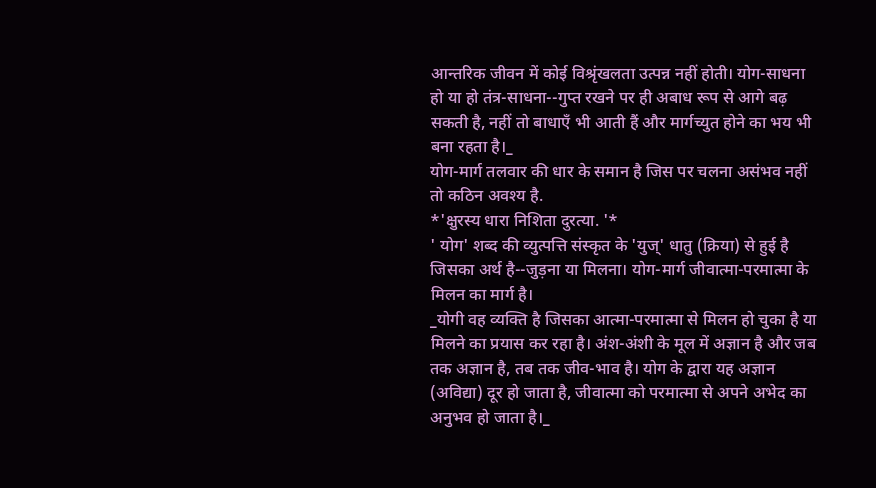आन्तरिक जीवन में कोई विश्रृंखलता उत्पन्न नहीं होती। योग-साधना हो या हो तंत्र-साधना--गुप्त रखने पर ही अबाध रूप से आगे बढ़ सकती है, नहीं तो बाधाएँ भी आती हैं और मार्गच्युत होने का भय भी बना रहता है।_
योग-मार्ग तलवार की धार के समान है जिस पर चलना असंभव नहीं तो कठिन अवश्य है.
*'क्षुरस्य धारा निशिता दुरत्या. '*
' योग' शब्द की व्युत्पत्ति संस्कृत के 'युज्' धातु (क्रिया) से हुई है जिसका अर्थ है--जुड़ना या मिलना। योग-मार्ग जीवात्मा-परमात्मा के मिलन का मार्ग है।
_योगी वह व्यक्ति है जिसका आत्मा-परमात्मा से मिलन हो चुका है या मिलने का प्रयास कर रहा है। अंश-अंशी के मूल में अज्ञान है और जब तक अज्ञान है, तब तक जीव-भाव है। योग के द्वारा यह अज्ञान (अविद्या) दूर हो जाता है, जीवात्मा को परमात्मा से अपने अभेद का अनुभव हो जाता है।_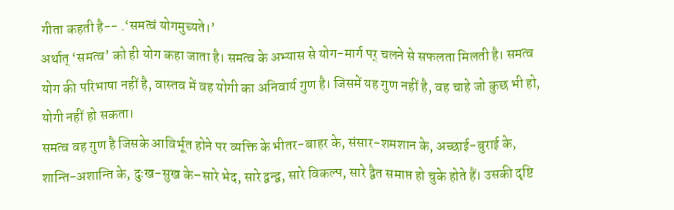गीता कहती है-- .‘समत्वं योगमुच्यते।’
अर्थात् ‘समत्व’ को ही योग कहा जाता है। समत्व के अभ्यास से योग-मार्ग पर् चलने से सफलता मिलती है। समत्व योग की परिभाषा नहीं है, वास्तव में वह योगी का अनिवार्य गुण है। जिसमें यह गुण नहीं है, वह चाहे जो कुछ भी हो, योगी नहीं हो सकता।
समत्व वह गुण है जिसके आविर्भूत होने पर व्यक्ति के भीतर-बाहर के, संसार-शमशान के, अच्छाई-बुराई के, शान्ति-अशान्ति के, दुःख-सुख के–सारे भेद, सारे द्वन्द्व, सारे विकल्प, सारे द्वैत समाप्त हो चुके होते हैं। उसकी दृष्टि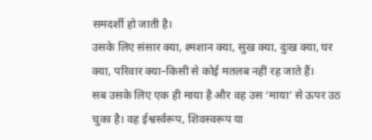समदर्शी हो जाती है।
उसके लिए संसार क्या, श्मशान क्या, सुख क्या, दुःख क्या, घर क्या, परिवार क्या–किसी से कोई मतलब नहीं रह जाते हैं।
सब उसके लिए एक ही माया है और वह उस ‘माया’ से ऊपर उठ चुका है। वह ईश्वर्स्वरूप, शिवस्वरूप या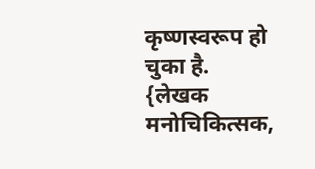कृष्णस्वरूप हो चुका है.
{लेखक मनोचिकित्सक,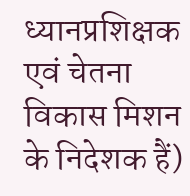ध्यानप्रशिक्षक एवं चेतना विकास मिशन के निदेशक हैं)